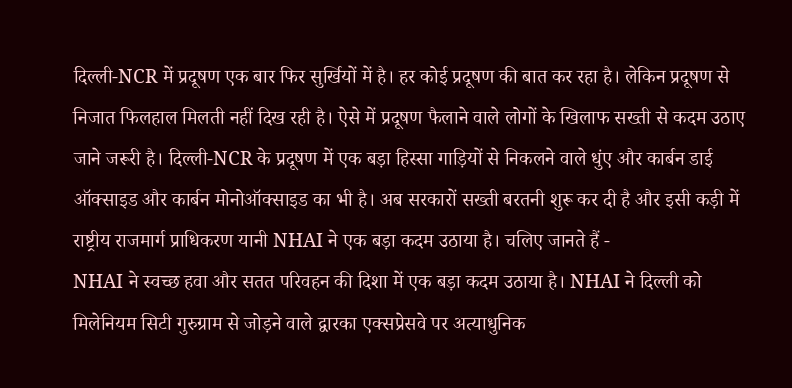दिल्ली-NCR में प्रदूषण एक बार फिर सुर्खियों में है। हर कोई प्रदूषण की बात कर रहा है। लेकिन प्रदूषण से निजात फिलहाल मिलती नहीं दिख रही है। ऐसे में प्रदूषण फैलाने वाले लोगों के खिलाफ सख्ती से कदम उठाए जाने जरूरी है। दिल्ली-NCR के प्रदूषण में एक बड़ा हिस्सा गाड़ियों से निकलने वाले धुंए और कार्बन डाई ऑक्साइड और कार्बन मोनोऑक्साइड का भी है। अब सरकारों सख्ती बरतनी शुरू कर दी है और इसी कड़ी में राष्ट्रीय राजमार्ग प्राधिकरण यानी NHAI ने एक बड़ा कदम उठाया है। चलिए जानते हैं -
NHAI ने स्वच्छ हवा और सतत परिवहन की दिशा में एक बड़ा कदम उठाया है। NHAI ने दिल्ली को मिलेनियम सिटी गुरुग्राम से जोड़ने वाले द्वारका एक्सप्रेसवे पर अत्याधुनिक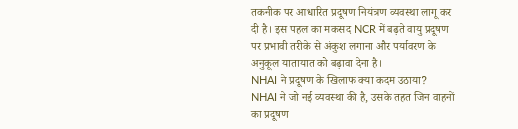तकनीक पर आधारित प्रदूषण नियंत्रण व्यवस्था लागू कर दी है। इस पहल का मकसद NCR में बढ़ते वायु प्रदूषण पर प्रभावी तरीके से अंकुश लगाना और पर्यावरण के अनुकूल यातायात को बढ़ावा देना है।
NHAI ने प्रदूषण के खिलाफ क्या कदम उठाया?
NHAI ने जो नई व्यवस्था की है, उसके तहत जिन वाहनों का प्रदूषण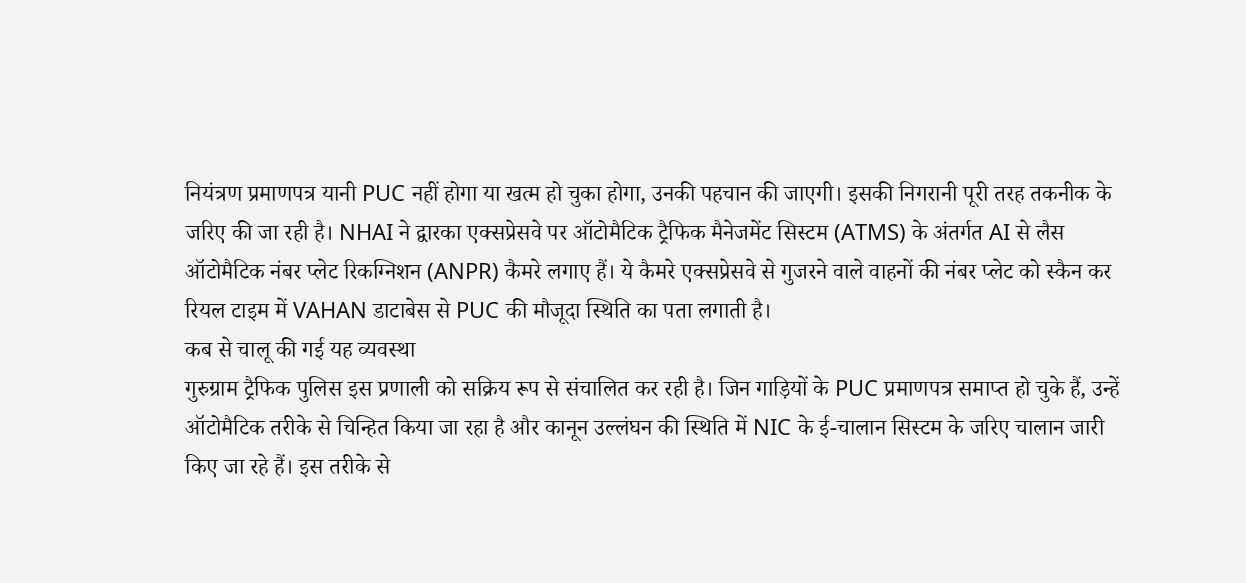नियंत्रण प्रमाणपत्र यानी PUC नहीं होगा या खत्म हो चुका होगा, उनकी पहचान की जाएगी। इसकी निगरानी पूरी तरह तकनीक के जरिए की जा रही है। NHAI ने द्वारका एक्सप्रेसवे पर ऑटोमैटिक ट्रैफिक मैनेजमेंट सिस्टम (ATMS) के अंतर्गत AI से लैस ऑटोमैटिक नंबर प्लेट रिकग्निशन (ANPR) कैमरे लगाए हैं। ये कैमरे एक्सप्रेसवे से गुजरने वाले वाहनों की नंबर प्लेट को स्कैन कर रियल टाइम में VAHAN डाटाबेस से PUC की मौजूदा स्थिति का पता लगाती है।
कब से चालू की गई यह व्यवस्था
गुरुग्राम ट्रैफिक पुलिस इस प्रणाली को सक्रिय रूप से संचालित कर रही है। जिन गाड़ियों के PUC प्रमाणपत्र समाप्त हो चुके हैं, उन्हें ऑटोमैटिक तरीके से चिन्हित किया जा रहा है और कानून उल्लंघन की स्थिति में NIC के ई-चालान सिस्टम के जरिए चालान जारी किए जा रहे हैं। इस तरीके से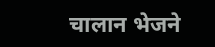चालान भेजने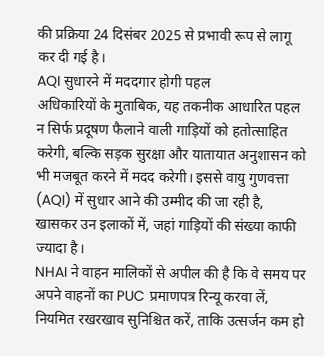की प्रक्रिया 24 दिसंबर 2025 से प्रभावी रूप से लागू कर दी गई है।
AQI सुधारने में मददगार होगी पहल
अधिकारियों के मुताबिक, यह तकनीक आधारित पहल न सिर्फ प्रदूषण फैलाने वाली गाड़ियों को हतोत्साहित करेगी, बल्कि सड़क सुरक्षा और यातायात अनुशासन को भी मजबूत करने में मदद करेगी। इससे वायु गुणवत्ता (AQI) में सुधार आने की उम्मीद की जा रही है, खासकर उन इलाकों में, जहां गाड़ियों की संख्या काफी ज्यादा है।
NHAI ने वाहन मालिकों से अपील की है कि वे समय पर अपने वाहनों का PUC प्रमाणपत्र रिन्यू करवा लें, नियमित रखरखाव सुनिश्चित करें, ताकि उत्सर्जन कम हो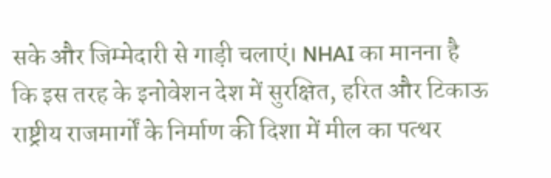सके और जिम्मेदारी से गाड़ी चलाएं। NHAI का मानना है कि इस तरह के इनोवेशन देश में सुरक्षित, हरित और टिकाऊ राष्ट्रीय राजमार्गों के निर्माण की दिशा में मील का पत्थर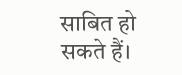साबित हो सकते हैं।